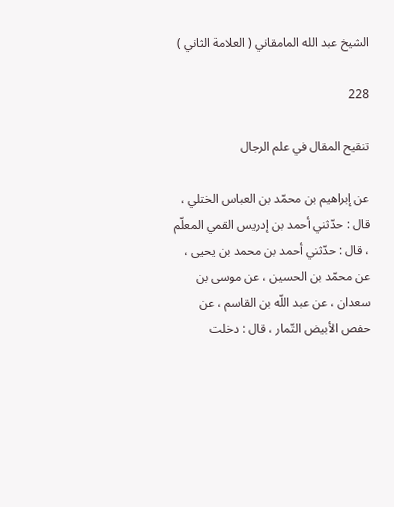الشيخ عبد الله المامقاني ( العلامة الثاني )

228

تنقيح المقال في علم الرجال

عن إبراهيم بن محمّد بن العباس الختلي ، قال : حدّثني أحمد بن إدريس القمي المعلّم ، قال : حدّثني أحمد بن محمد بن يحيى ، عن محمّد بن الحسين ، عن موسى بن سعدان ، عن عبد اللّه بن القاسم ، عن حفص الأبيض التّمار ، قال : دخلت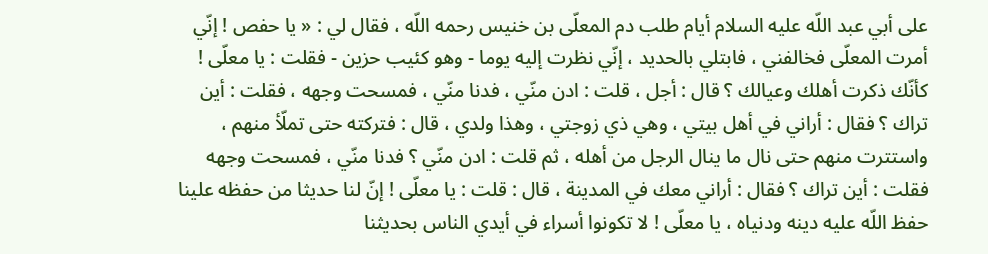على أبي عبد اللّه عليه السلام أيام طلب دم المعلّى بن خنيس رحمه اللّه ، فقال لي : « يا حفص ! إنّي أمرت المعلّى فخالفني ، فابتلي بالحديد ، إنّي نظرت إليه يوما - وهو كئيب حزين - فقلت : يا معلّى ! كأنّك ذكرت أهلك وعيالك ؟ قال : أجل ، قلت : ادن منّي ، فدنا منّي ، فمسحت وجهه ، فقلت : أين تراك ؟ فقال : أراني في أهل بيتي ، وهي ذي زوجتي ، وهذا ولدي ، قال : فتركته حتى تملّأ منهم ، واستترت منهم حتى نال ما ينال الرجل من أهله ، ثم قلت : ادن منّي ؟ فدنا منّي ، فمسحت وجهه فقلت : أين تراك ؟ فقال : أراني معك في المدينة ، قال : قلت : يا معلّى ! إنّ لنا حديثا من حفظه علينا حفظ اللّه عليه دينه ودنياه ، يا معلّى ! لا تكونوا أسراء في أيدي الناس بحديثنا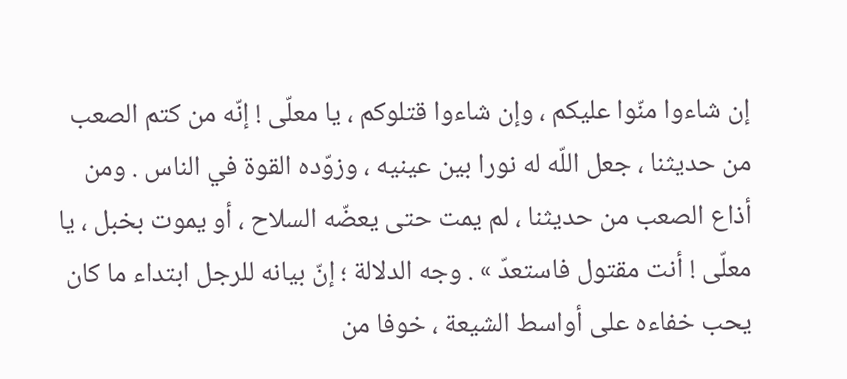إن شاءوا منّوا عليكم ، وإن شاءوا قتلوكم ، يا معلّى ! إنّه من كتم الصعب من حديثنا ، جعل اللّه له نورا بين عينيه ، وزوّده القوة في الناس . ومن أذاع الصعب من حديثنا ، لم يمت حتى يعضّه السلاح ، أو يموت بخبل ، يا معلّى ! أنت مقتول فاستعدّ » . وجه الدلالة ؛ إنّ بيانه للرجل ابتداء ما كان يحب خفاءه على أواسط الشيعة ، خوفا من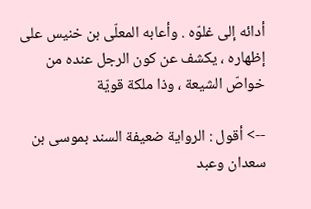أدائه إلى غلوّه . وأعابه المعلّى بن خنيس على إظهاره ، يكشف عن كون الرجل عنده من خواصّ الشيعة ، وذا ملكة قويّة

--> أقول : الرواية ضعيفة السند بموسى بن سعدان وعبد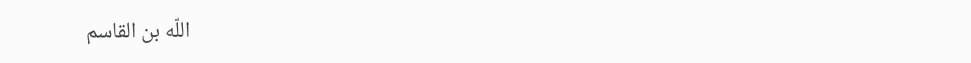اللّه بن القاسم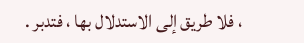، فلا طريق إلى الاستدلال بها ، فتدبر .